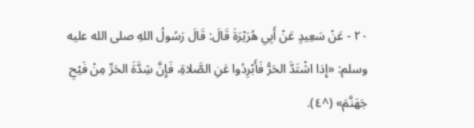٢٠ - عَنْ سَعِيدٍ عَنْ أَبِي هُرَيْرَةَ قَالَ: قَالَ رَسُولُ اللهِ صلى الله عليه وسلم: «إِذا اشْتَدَّ الحَرُّ فَأَبْرِدُوا عَنِ الصَّلاةِ، فَإِنَّ شِدَّةَ الحَرِّ مِنْ فَيْحِ جَهَنَّمَ» (^٤).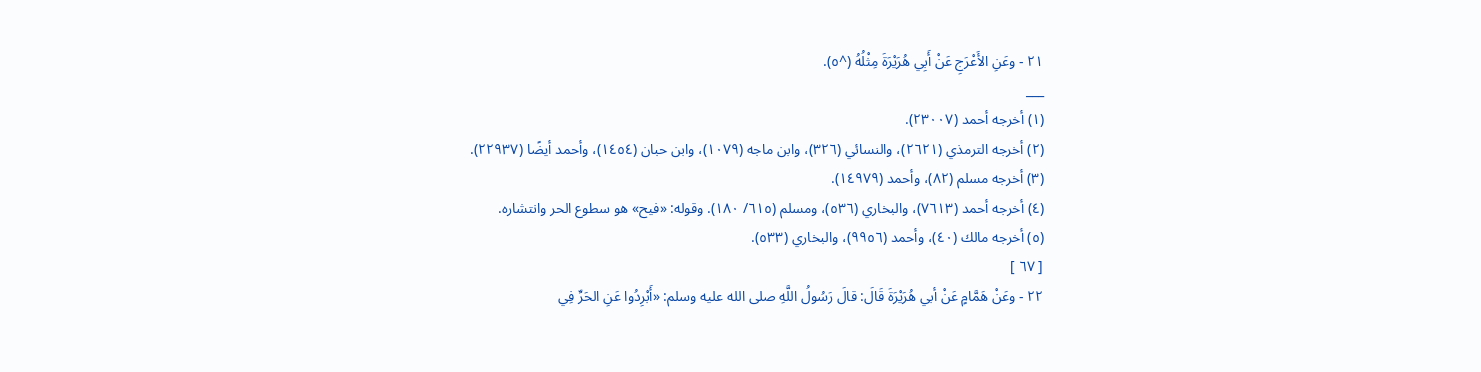٢١ - وعَنِ الأَعْرَجِ عَنْ أَبِي هُرَيْرَةَ مِثْلُهُ (^٥).
___
(١) أخرجه أحمد (٢٣٠٠٧).
(٢) أخرجه الترمذي (٢٦٢١)، والنسائي (٣٢٦)، وابن ماجه (١٠٧٩)، وابن حبان (١٤٥٤)، وأحمد أيضًا (٢٢٩٣٧).
(٣) أخرجه مسلم (٨٢)، وأحمد (١٤٩٧٩).
(٤) أخرجه أحمد (٧٦١٣)، والبخاري (٥٣٦)، ومسلم (٦١٥/ ١٨٠). وقوله: «فيح» هو سطوع الحر وانتشاره.
(٥) أخرجه مالك (٤٠)، وأحمد (٩٩٥٦)، والبخاري (٥٣٣).
[ ٦٧ ]
٢٢ - وعَنْ هَمَّامٍ عَنْ أبي هُرَيْرَةَ قَالَ: قالَ رَسُولُ اللَّهِ صلى الله عليه وسلم: «أَبْرِدُوا عَنِ الحَرِّ فِي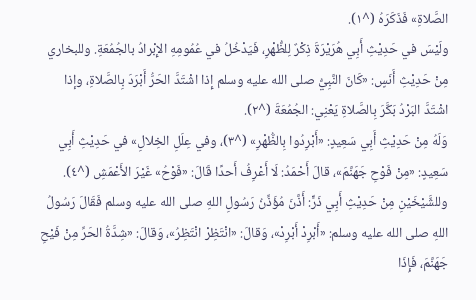الصَّلاةِ» فَذَكَرَهُ (^١).
ولَيْسَ في حَدِيْثِ أَبِي هُرَيْرَةَ ذِكْرٌ لِلظُّهْرِ، فَيَدْخُلُ في عُمُومِهِ الإِبْرادُ بالجُمُعَةِ. وللبخاري مِنْ حَدِيْثِ أَنَسٍ: «كَانَ النَّبِيُّ صلى الله عليه وسلم إِذا اشْتَدَّ الحَرُّ أَبْرَدَ بِالصَّلاةِ، وإذا اشْتَدَّ البَرْدُ بَكَّرَ بِالصَّلاةِ يَعْنِي: الجُمُعَةَ (^٢).
وَلَهُ مِنْ حَدِيْثِ أَبِي سَعِيدٍ: «أَبْرِدُوا بِالظُّهْرِ» (^٣)، وفي عِلَلِ الخِلالِ» في حَدِيْثِ أَبِي سَعِيدٍ: «مِنْ فَوْحِ جَهَنَّمَ»، قالَ أَحْمَدُ: لَا أَعْرِفُ أَحدًا قَالَ: «فَوْحُ» غَيْرَ الأَعْمَشِ (^٤). وللشَّيْخَيْنِ مِنْ حَدِيْثِ أَبِي ذَرٍّ: أَذَّنَ مُؤَذِّنُ رَسُولِ اللهِ صلى الله عليه وسلم فَقَالَ رَسُولُ اللهِ صلى الله عليه وسلم: «أَبْرِدْ أَبْرِدْ»، وَقالَ: «انْتَظِرْ انْتَظِرُ»، وَقالَ: «شِدَّةُ الحَرِّ مِنْ فَيْحِ جَهَنَّمَ، فَإِذَا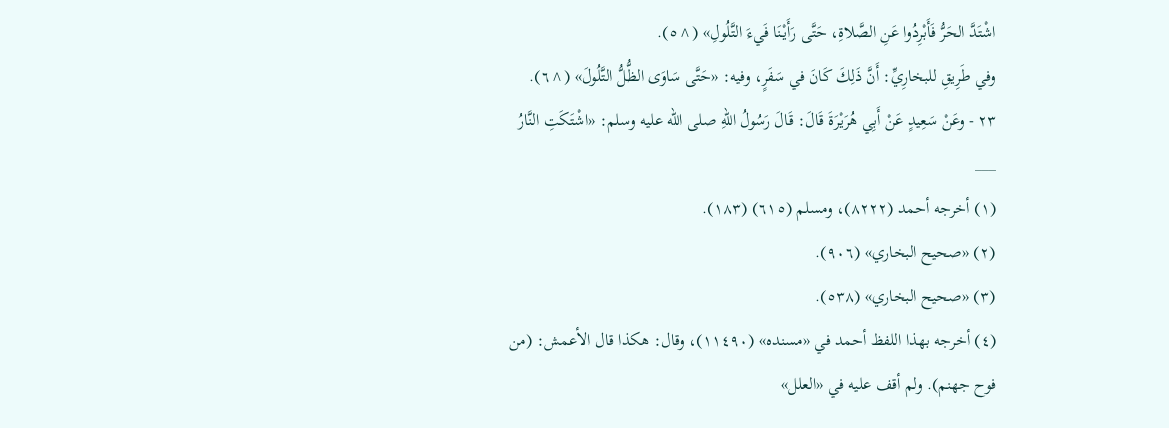اشْتَدَّ الحَرُّ فَأَبْرِدُوا عَنِ الصَّلاةِ، حَتَّى رَأَيْنَا فَيءَ التَّلُولِ» (^٥).
وفي طَرِيقِ للبخارِيِّ: أَنَّ ذَلِكَ كَانَ في سَفَرٍ، وفيه: «حَتَّى سَاوَى الظُّلُّ التَّلُولَ» (^٦).
٢٣ - وعَنْ سَعِيدٍ عَنْ أَبِي هُرَيْرَةَ قَالَ: قَالَ رَسُولُ اللهِ صلى الله عليه وسلم: «اشْتَكَتِ النَّارُ
___
(١) أخرجه أحمد (٨٢٢٢)، ومسلم (٦١٥) (١٨٣).
(٢) «صحيح البخاري» (٩٠٦).
(٣) «صحيح البخاري» (٥٣٨).
(٤) أخرجه بهذا اللفظ أحمد في «مسنده» (١١٤٩٠)، وقال: هكذا قال الأعمش: (من فوح جهنم). ولم أقف عليه في «العلل»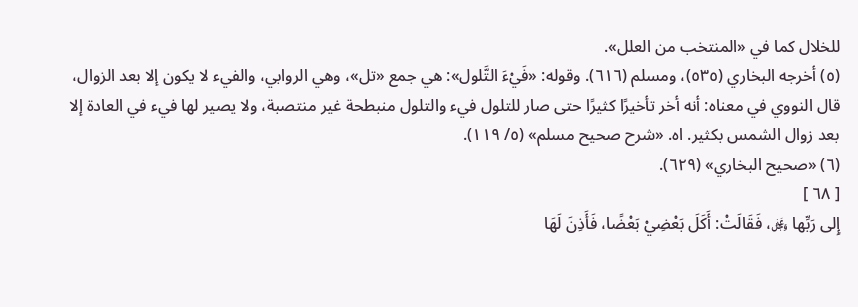للخلال كما في «المنتخب من العلل».
(٥) أخرجه البخاري (٥٣٥)، ومسلم (٦١٦). وقوله: «فَيْءَ التَّلول»: هي جمع «تل»، وهي الروابي، والفيء لا يكون إلا بعد الزوال، قال النووي في معناه: أنه أخر تأخيرًا كثيرًا حتى صار للتلول فيء والتلول منبطحة غير منتصبة، ولا يصير لها فيء في العادة إلا بعد زوال الشمس بكثير. اه. «شرح صحيح مسلم» (٥/ ١١٩).
(٦) «صحيح البخاري» (٦٢٩).
[ ٦٨ ]
إِلى رَبِّها ﷿، فَقَالَتْ: أَكَلَ بَعْضِيْ بَعْضًا، فَأَذِنَ لَهَا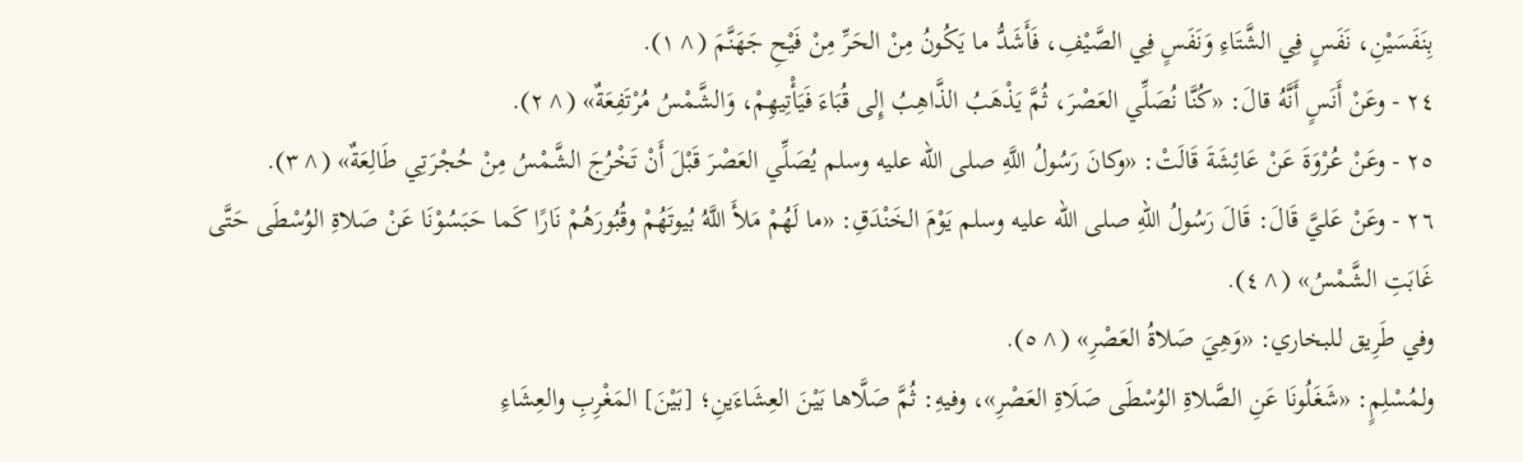بِنَفَسَيْنِ، نَفَسٍ فِي الشَّتَاءِ وَنَفَسٍ فِي الصَّيْفِ، فَأَشَدُّ ما يَكُونُ مِنْ الحَرِّ مِنْ فَيْحِ جَهَنَّمَ (^١).
٢٤ - وعَنْ أَنَسٍ أَنَّهُ قالَ: «كُنَّا نُصَلِّي العَصْرَ، ثُمَّ يَذْهَبُ الذَّاهِبُ إِلى قُبَاءَ فَيَأْتِيهِمْ، وَالشَّمْسُ مُرْتَفِعَةٌ» (^٢).
٢٥ - وعَنْ عُرْوَةَ عَنْ عَائِشَةَ قَالَتْ: «وكانَ رَسُولُ اللَّهِ صلى الله عليه وسلم يُصَلِّي العَصْرَ قَبْلَ أَنْ تَخْرُجَ الشَّمْسُ مِنْ حُجْرَتِي طَالِعَةٌ» (^٣).
٢٦ - وعَنْ عَليَّ قَالَ: قَالَ رَسُولُ اللهِ صلى الله عليه وسلم يَوْمَ الخَنْدَقِ: «ما لَهُمْ مَلأَ اللَّهُ بُيوتَهُمْ وقُبُورَهُمْ نَارًا كَما حَبَسُوْنَا عَنْ صَلاةِ الوُسْطَى حَتَّى غَابَتِ الشَّمْسُ» (^٤).
وفي طَرِيق للبخاري: «وَهِيَ صَلاةُ العَصْرِ» (^٥).
ولمُسْلِمٍ: «شَغَلُونَا عَنِ الصَّلاةِ الوُسْطَى صَلَاةِ العَصْرِ»، وفيهِ: ثُمَّ صَلَّاها بَيْنَ العِشَاءَينِ؛ [بَيْنَ] المَغْرِبِ والعِشَاءِ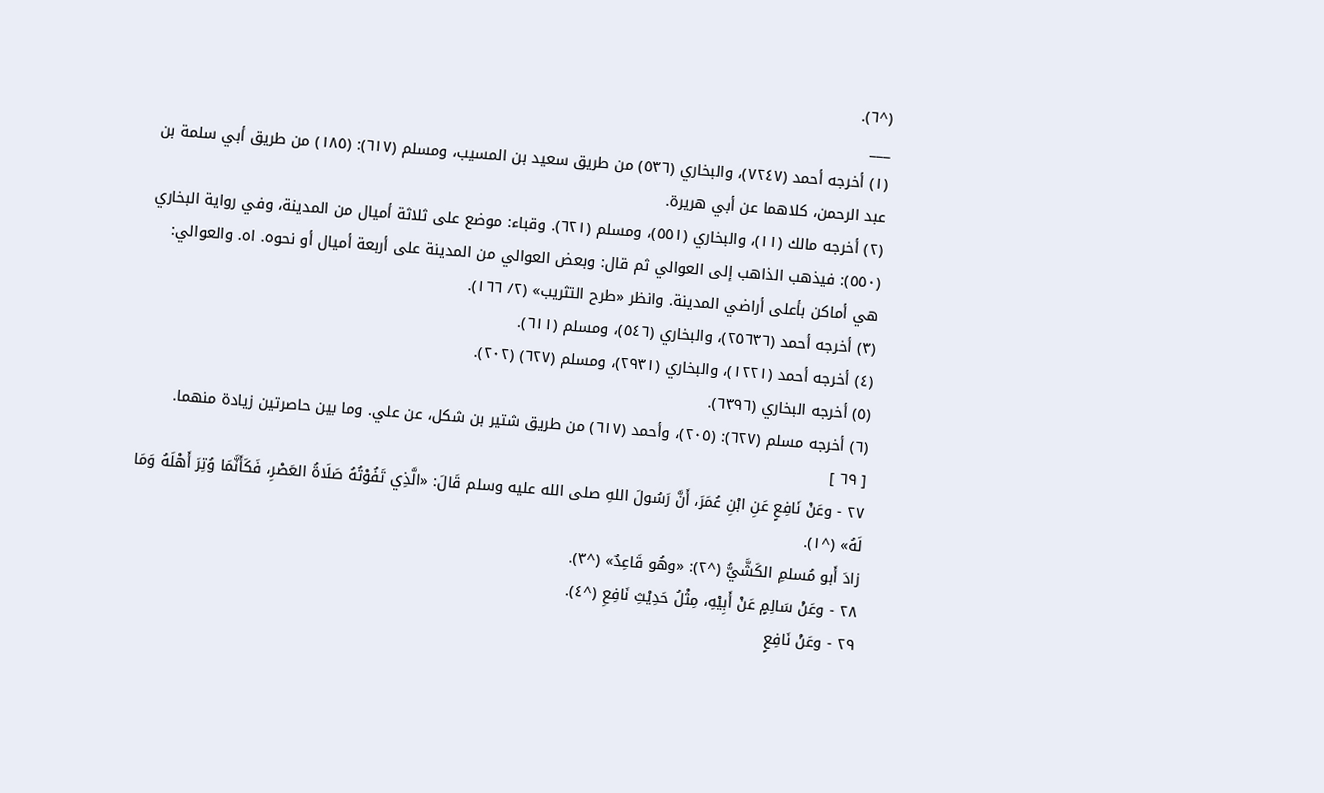(^٦).
___
(١) أخرجه أحمد (٧٢٤٧)، والبخاري (٥٣٦) من طريق سعيد بن المسيب، ومسلم (٦١٧): (١٨٥) من طريق أبي سلمة بن عبد الرحمن، كلاهما عن أبي هريرة.
(٢) أخرجه مالك (١١)، والبخاري (٥٥١)، ومسلم (٦٢١). وقباء: موضع على ثلاثة أميال من المدينة، وفي رواية البخاري (٥٥٠): فيذهب الذاهب إلى العوالي ثم قال: وبعض العوالي من المدينة على أربعة أميال أو نحوه. اه. والعوالي: هي أماكن بأعلى أراضي المدينة. وانظر «طرح التثريب» (٢/ ١٦٦).
(٣) أخرجه أحمد (٢٥٦٣٦)، والبخاري (٥٤٦)، ومسلم (٦١١).
(٤) أخرجه أحمد (١٢٢١)، والبخاري (٢٩٣١)، ومسلم (٦٢٧) (٢٠٢).
(٥) أخرجه البخاري (٦٣٩٦).
(٦) أخرجه مسلم (٦٢٧): (٢٠٥)، وأحمد (٦١٧) من طريق شتير بن شكل، عن علي. وما بين حاصرتين زيادة منهما.
[ ٦٩ ]
٢٧ - وعَنْ نَافِعٍ عَنِ ابْنِ عُمَرَ، أَنَّ رَسُولَ اللهِ صلى الله عليه وسلم قَالَ: «الَّذِي تَفُوْتُهُ صَلَاةُ العَصْرِ، فَكَأَنَّمَا وُتِرَ أَهْلَهُ وَمَا لَهُ» (^١).
زادَ أَبو مُسلمِ الكَشَّيُّ (^٢): «وهُو قَاعِدٌ» (^٣).
٢٨ - وعَنْ سَالِمٍ عَنْ أَبِيْهِ، مِثْلُ حَدِيْثِ نَافِعِ (^٤).
٢٩ - وعَنْ نَافِعٍ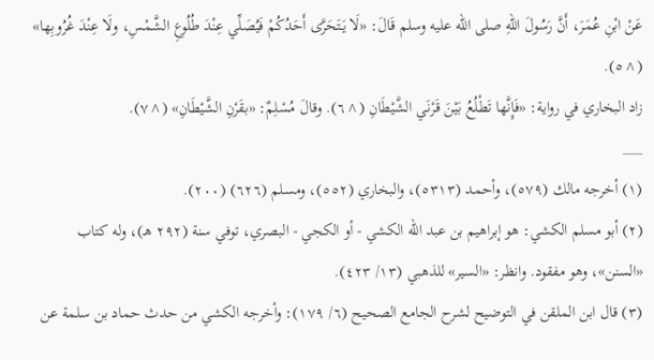عَنْ ابْنِ عُمَرَ، أَنَّ رَسُولَ اللهِ صلى الله عليه وسلم قَالَ: «لَا يَتَحَرَّى أَحَدُكُمْ فَيُصَلِّي عِنْدَ طُلُوعِ الشَّمْسِ، ولَا عِنْدَ غُرُوبِها» (^٥).
زاد البخاري في رواية: «فَإِنَّها تَطْلُعُ بَيْنَ قَرْنَي الشَّيْطَانِ (^٦). وقالَ مُسْلِمٌ: «بقَرْنِ الشَّيْطَانِ» (^٧).
___
(١) أخرجه مالك (٥٧٩)، وأحمد (٥٣١٣)، والبخاري (٥٥٢)، ومسلم (٦٢٦) (٢٠٠).
(٢) أبو مسلم الكشي: هو إبراهيم بن عبد الله الكشي - أو الكجي - البصري، توفي سنة (٢٩٢ هـ)، وله كتاب «السنن»، وهو مفقود. وانظر: «السير» للذهبي (١٣/ ٤٢٣).
(٣) قال ابن الملقن في التوضيح لشرح الجامع الصحيح (٦/ ١٧٩): وأخرجه الكشي من حدث حماد بن سلمة عن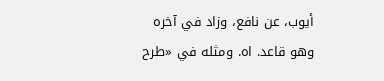أيوب، عن نافع، وزاد في آخره وهو قاعد. اه. ومثله في «طرح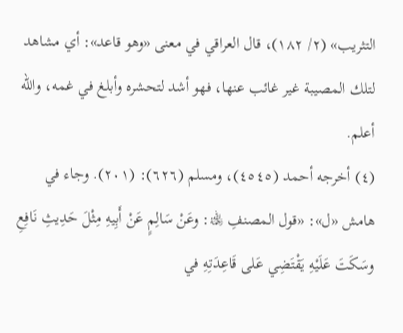التثريب» (٢/ ١٨٢)، قال العراقي في معنى «وهو قاعد»: أي مشاهد لتلك المصيبة غير غائب عنها، فهو أشد لتحشره وأبلغ في غمه، والله أعلم.
(٤) أخرجه أحمد (٤٥٤٥)، ومسلم (٦٢٦): (٢٠١). وجاء في هامش «ل»: «قول المصنفِ ﵀: وعَنْ سَالِمٍ عَنْ أَبِيهِ مِثْلَ حَدِيثِ نَافِعِ وسَكَتَ عَلَيْهِ يَقْتَضِي عَلى قَاعِدَتِهِ في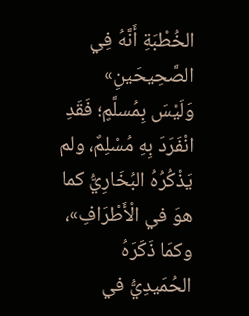الخُطْبَةِ أَنَّهُ فِي الصَّحِيحَينِ» وَلَيْسَ بِمُسلَّمٍ؛ فَقَدِ انْفَرَدَ بِهِ مُسْلِمٌ، ولم يَذْكُرُهُ البُخَارِيُّ كما هوَ في الْأَطْرَافِ»، وكمَا ذَكَرَهُ الحُمَيدِيُّ في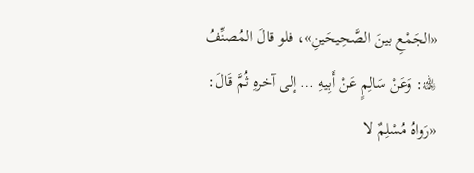«الجَمْعِ بينَ الصَّحِيحَينِ»، فلو قالَ المُصنِّفُ ﵀: وَعَنْ سَالِمٍ عَنْ أَبِيهِ … إلى آخرهِ ثُمَّ قَالَ: «رَواهُ مُسْلِمٌ لا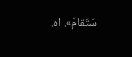سَتَقامَ». اه.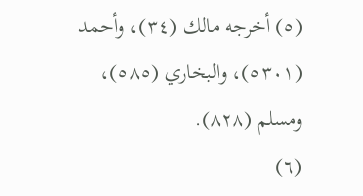(٥) أخرجه مالك (٣٤)، وأحمد (٥٣٠١)، والبخاري (٥٨٥)، ومسلم (٨٢٨).
(٦)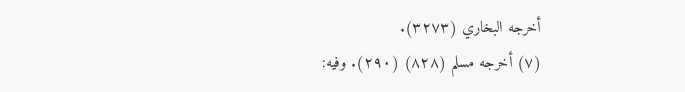أخرجه البخاري (٣٢٧٣).
(٧) أخرجه مسلم (٨٢٨) (٢٩٠). وفيه: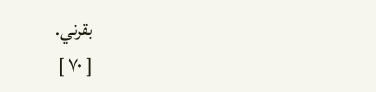بقرني.
[ ٧٠ ]